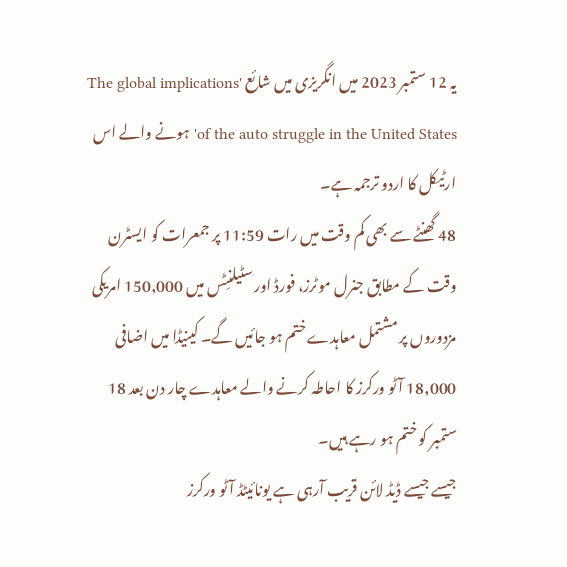یہ 12 ستمبر 2023 میں انگریزی میں شائع 'The global implications of the auto struggle in the United States' ہونے والے اس ارٹیکل کا اردو ترجمہ ہے۔
48 گھنٹے سے بھی کم وقت میں رات 11:59 پر جمعرات کو ایسٹرن وقت کے مطابق جنرل موٹرز، فورڈ اور سٹیلنٹِس میں 150,000 امریکی مزدوروں پر مشتمل معاہدے ختم ہو جائیں گے۔ کینیڈا میں اضافی 18,000 آٹو ورکرز کا احاطہ کرنے والے معاہدے چار دن بعد 18 ستمبر کو ختم ہو رہے ہیں۔
جیسے جیسے ڈیڈ لائن قریب آرہی ہے یونائیٹڈ آٹو ورکرز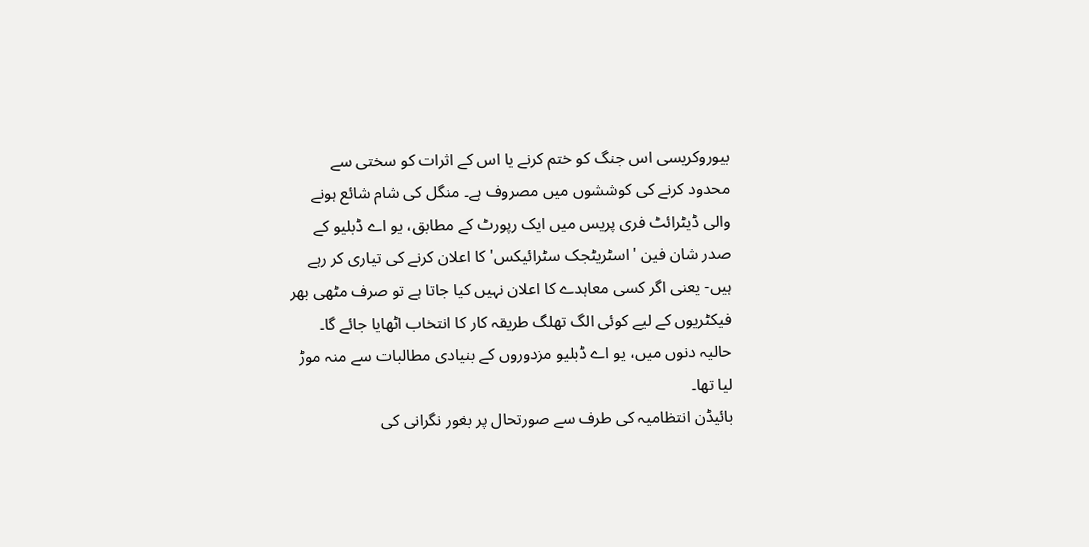بیوروکریسی اس جنگ کو ختم کرنے یا اس کے اثرات کو سختی سے محدود کرنے کی کوششوں میں مصروف ہے۔ منگل کی شام شائع ہونے والی ڈیٹرائٹ فری پریس میں ایک رپورٹ کے مطابق، یو اے ڈبلیو کے صدر شان فین 'اسٹریٹجک سٹرائیکس' کا اعلان کرنے کی تیاری کر رہے ہیں- یعنی اگر کسی معاہدے کا اعلان نہیں کیا جاتا ہے تو صرف مٹھی بھر فیکٹریوں کے لیے کوئی الگ تھلگ طریقہ کار کا انتخاب اٹھایا جائے گا۔ حالیہ دنوں میں، یو اے ڈبلیو مزدوروں کے بنیادی مطالبات سے منہ موڑ لیا تھا۔
بائیڈن انتظامیہ کی طرف سے صورتحال پر بغور نگرانی کی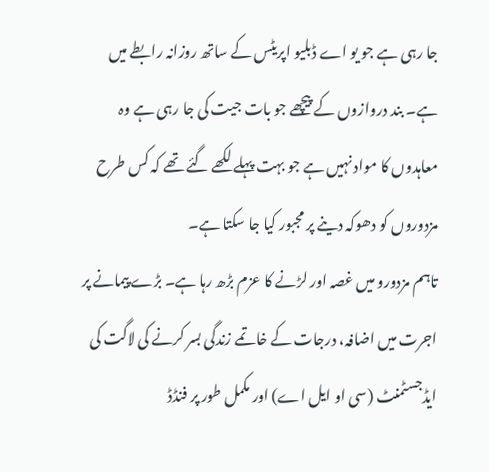جا رہی ہے جو یو اے ڈبلیو اپریٹس کے ساتھ روزانہ رابطے میں ہے۔ بند دروازوں کے پیچھے جو بات جیت کی جا رہی ہے وہ معاہدوں کا مواد نہیں ہے جو بہت پہلے لکھے گئے تھے کہ کس طرح مزدوروں کو دھوکہ دینے پر مجبور کیا جا سکتا ہے۔
تاہم مزدورو میں غصہ اور لڑنے کا عزم بڑھ رہا ہے۔ بڑے پیمانے پر اجرت میں اضافہ، درجات کے خاتمے زندگی بسر کرنے کی لاگت کی ایڈجسٹمنٹ (سی او ایل اے) اور مکمل طور پر فنڈڈ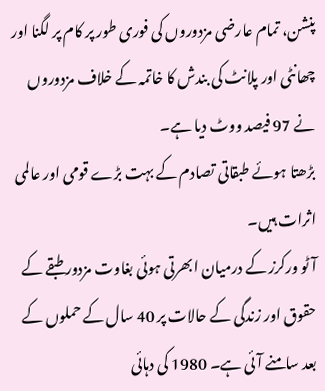پنشن، تمام عارضی مزدوروں کی فوری طور پر کام پر لگنا اور چھانٹی اور پلانٹ کی بندش کا خاتمہ کے خلاف مزدوروں نے 97 فیصد ووٹ دیا ہے۔
بڑھتا ہوئے طبقاتی تصادم کے بہت بڑے قومی اور عالمی اثرات ہیں۔
آٹو ورکرز کے درمیان ابھرتی ہوئی بغاوت مزدور طبقے کے حقوق اور زندگی کے حالات پر 40 سال کے حملوں کے بعد سامنے آئی ہے۔ 1980 کی دہائی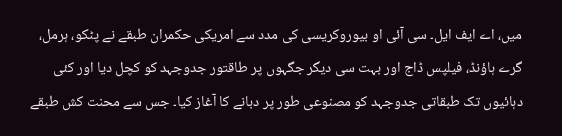میں، اے ایف ایل۔ سی آئی او بیوروکریسی کی مدد سے امریکی حکمران طبقے نے پٹکو، ہرمل، گرے ہاؤنڈ، فیلپس ڈاج اور بہت سی دیگر جگہوں پر طاقتور جدوجہد کو کچل دیا اور کئی دہائیوں تک طبقاتی جدوجہد کو مصنوعی طور پر دبانے کا آغاز کیا۔ جس سے محنت کش طبقے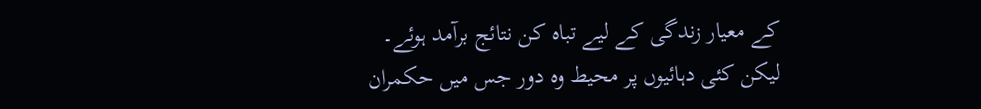کے معیار زندگی کے لیے تباہ کن نتائج برآمد ہوئے۔
لیکن کئی دہائیوں پر محیط وہ دور جس میں حکمران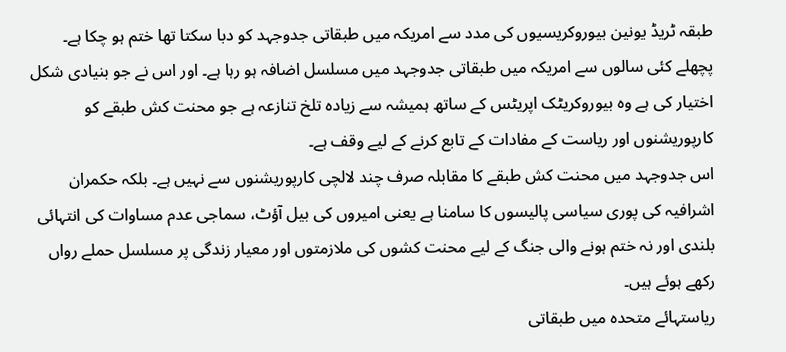طبقہ ٹریڈ یونین بیوروکریسیوں کی مدد سے امریکہ میں طبقاتی جدوجہد کو دبا سکتا تھا ختم ہو چکا ہے۔ پچھلے کئی سالوں سے امریکہ میں طبقاتی جدوجہد میں مسلسل اضافہ ہو رہا ہے۔ اور اس نے جو بنیادی شکل اختیار کی ہے وہ بیوروکریٹک اپریٹس کے ساتھ ہمیشہ سے زیادہ تلخ تنازعہ ہے جو محنت کش طبقے کو کارپوریشنوں اور ریاست کے مفادات کے تابع کرنے کے لیے وقف ہے۔
اس جدوجہد میں محنت کش طبقے کا مقابلہ صرف چند لالچی کارپوریشنوں سے نہیں ہے۔ بلکہ حکمران اشرافیہ کی پوری سیاسی پالیسوں کا سامنا ہے یعنی امیروں کی بیل آؤٹ، سماجی عدم مساوات کی انتہائی بلندی اور نہ ختم ہونے والی جنگ کے لیے محنت کشوں کی ملازمتوں اور معیار زندگی پر مسلسل حملے رواں رکھے ہوئے ہیں۔
ریاستہائے متحدہ میں طبقاتی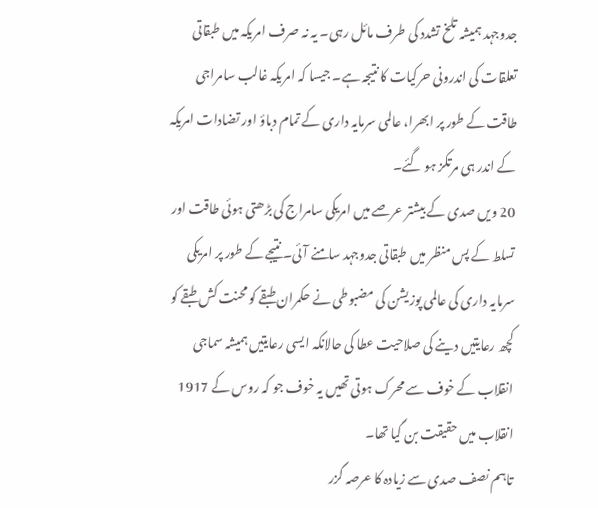جدوجہد ہمیشہ تلخ تشدد کی طرف مائل رہی۔ یہ نہ صرف امریکہ میں طبقاتی تعلقات کی اندرونی حرکیات کا نتیجہ ہے۔ جیسا کہ امریکہ غالب سامراجی طاقت کے طور پر ابھرا، عالمی سرمایہ داری کے تمام دباؤ اور تضادات امریکہ کے اندر ہی مرتکز ہو گئے۔
20 ویں صدی کے بیشتر عرصے میں امریکی سامراج کی بڑھتی ہوئی طاقت اور تسلط کے پس منظر میں طبقاتی جدوجہد سامنے آئی۔ نتیجے کے طور پر امریکی سرمایہ داری کی عالمی پوزیشن کی مضبوطی نے حکمران طبقے کو محنت کش طبقے کو کچھ رعایتیں دینے کی صلاحیت عطا کی حالانکہ ایسی رعایتیں ہمیشہ سماجی انقلاب کے خوف سے محرک ہوتی تھیں یہ خوف جو کہ روس کے 1917 انقلاب میں حقیقت بن گیا تھا۔
تاہم نصف صدی سے زیادہ کا عرصہ گزر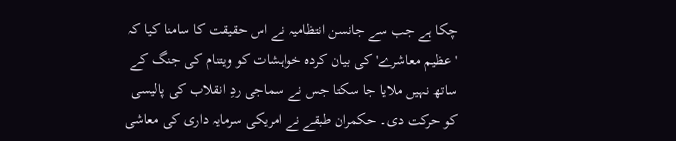چکا ہے جب سے جانسن انتظامیہ نے اس حقیقت کا سامنا کیا کہ 'عظیم معاشرے' کی بیان کردہ خواہشات کو ویتنام کی جنگ کے ساتھ نہیں ملایا جا سکتا جس نے سماجی ردِ انقلاب کی پالیسی کو حرکت دی۔ حکمران طبقے نے امریکی سرمایہ داری کی معاشی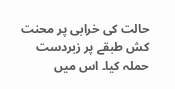حالت کی خرابی پر محنت کش طبقے پر زبردست حملہ کیا۔ اس میں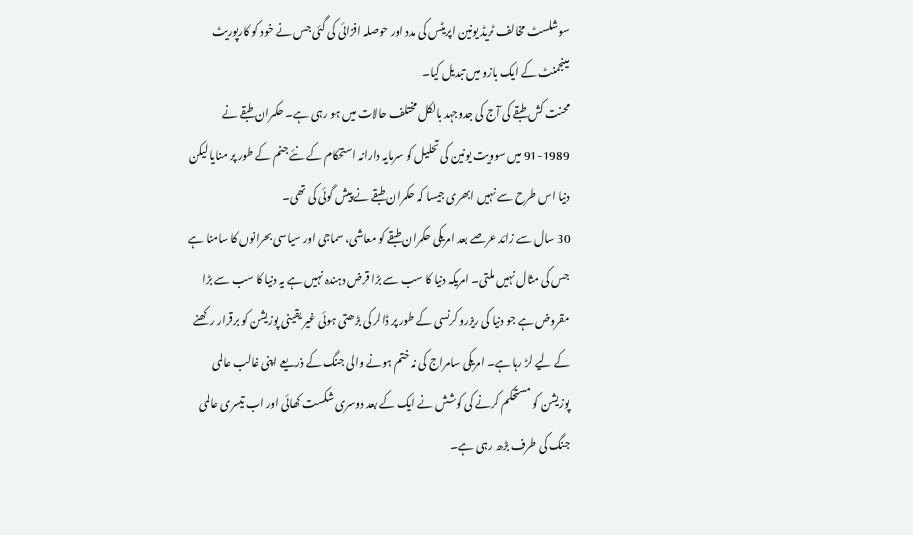سوشلسٹ مخالف ٹریڈ یونین اپریٹس کی مدد اور حوصلہ افزائی کی گئی جس نے خود کو کارپوریٹ مینجمنٹ کے ایک بازو میں تبدیل کیا۔
محنت کش طبقے کی آج کی جدوجہد بالکل مختلف حالات میں ہو رہی ہے۔ حکمران طبقے نے 1989-91 میں سوویت یونین کی تحلیل کو سرمایہ دارانہ استحکام کے نئے جنم کے طور پر منایا لیکن دنیا اس طرح سے نہیں ابھری جیسا کہ حکمران طبقے نے پیش گوئی کی تھی۔
30 سال سے زائد عرصے بعد امریکی حکمران طبقے کو معاشی، سماجی اور سیاسی بحرانوں کا سامنا ہے جس کی مثال نہیں ملتی۔ امریکہ دنیا کا سب سے بڑا قرض دہندہ نہیں ہے یہ دنیا کا سب سے بڑا مقروض ہے جو دنیا کی ریزرو کرنسی کے طور پر ڈالر کی بڑھتی ہوئی غیر یقینی پوزیشن کو برقرار رکھنے کے لیے لڑ رہا ہے۔ امریکی سامراج کی نہ ختم ہونے والی جنگ کے ذریعے اپنی غالب عالمی پوزیشن کو مستحکم کرنے کی کوشش نے ایک کے بعد دوسری شکست کھائی اور اب تیسری عالمی جنگ کی طرف بڑھ رہی ہے۔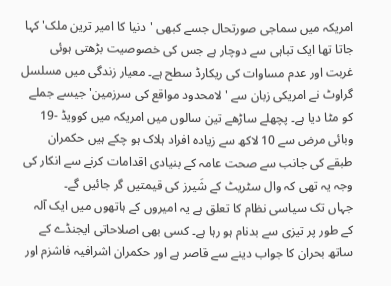امریکہ میں سماجی صورتحال جسے کبھی 'دنیا کا امیر ترین ملک' کہا جاتا تھا ایک تباہی سے دوچار ہے جس کی خصوصیت بڑھتی ہوئی غربت اور عدم مساوات کی ریکارڈ سطح ہے۔ معیار زندگی میں مسلسل گراوٹ نے امریکی زبان سے 'لامحدود مواقع کی سرزمین' جیسے جملے کو مٹا دیا ہے۔ پچھلے ساڑھے تین سالوں میں امریکہ میں کوویڈ -19 وبائی مرض سے 10 لاکھ سے زیادہ افراد ہلاک ہو چکے ہیں حکمران طبقے کی جانب سے صحت عامہ کے بنیادی اقدامات کرنے سے انکار کی وجہ یہ تھی کہ وال سٹریٹ کے شَیرز کی قیمتیں گر جائیں گے۔
جہاں تک سیاسی نظام کا تعلق ہے یہ امیروں کے ہاتھوں میں ایک آلہ کے طور پر تیزی سے بدنام ہو رہا ہے۔ کسی بھی اصلاحاتی ایجنڈے کے ساتھ بحران کا جواب دینے سے قاصر ہے اور حکمران اشرافیہ فاشزم اور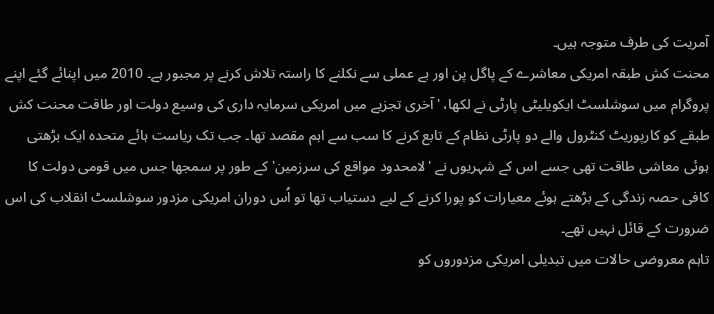آمریت کی طرف متوجہ ہیں۔
محنت کش طبقہ امریکی معاشرے کے پاگل پن اور بے عملی سے نکلنے کا راستہ تلاش کرنے پر مجبور ہے۔ 2010 میں اپنائے گئے اپنے پروگرام میں سوشلسٹ ایکویلیٹی پارٹی نے لکھا، 'آخری تجزیے میں امریکی سرمایہ داری کی وسیع دولت اور طاقت محنت کش طبقے کو کارپوریٹ کنٹرول والے دو پارٹی نظام کے تابع کرنے کا سب سے اہم مقصد تھا۔ جب تک ریاست ہائے متحدہ ایک بڑھتی ہوئی معاشی طاقت تھی جسے اس کے شہریوں نے 'لامحدود مواقع کی سرزمین' کے طور پر سمجھا جس میں قومی دولت کا کافی حصہ زندگی کے بڑھتے ہوئے معیارات کو پورا کرنے کے لیے دستیاب تھا تو اُس دوران امریکی مزدور سوشلسٹ انقلاب کی اس ضرورت کے قائل نہیں تھے۔
تاہم معروضی حالات میں تبدیلی امریکی مزدوروں کو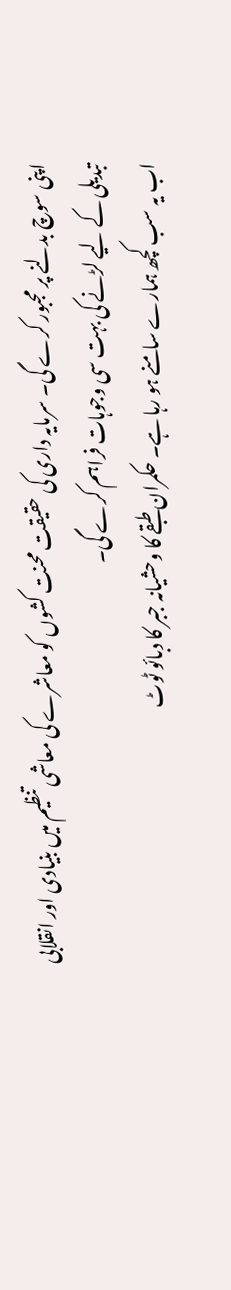اپنی سوچ بدلنے پر مجبور کرے گی۔ سرمایہ داری کی حقیقت محنت کشوں کو معاشرے کی معاشی تنظیم میں بنیادی اور انقلابی تبدیلی کے لیے لڑنے کی بہت سی وجوہات فراہم کرے گی۔
اب یہ سب کچھ ہمارے سامنے ہو رہا ہے۔ حکمران طبقے کا وحشیانہ جبر کا دبائو ٹوٹ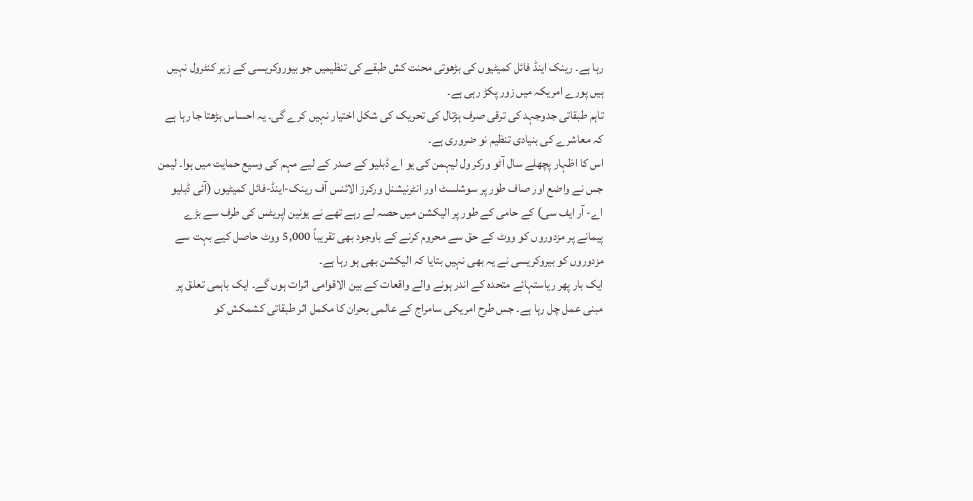رہا ہے۔ رینک اینڈ فائل کمیٹیوں کی بڑھوتی محنت کش طبقے کی تنظیمیں جو بیوروکریسی کے زیر کنٹرول نہیں ہیں پورے امریکہ میں زور پکڑ رہی ہے۔
تاہم طبقاتی جدوجہد کی ترقی صرف ہڑتال کی تحریک کی شکل اختیار نہیں کرے گی۔ یہ احساس بڑھتا جا رہا ہے کہ معاشرے کی بنیادی تنظیم نو ضروری ہے۔
اس کا اظہار پچھلے سال آٹو ورکر ول لیہمن کی یو اے ڈبلیو کے صدر کے لیے مہم کی وسیع حمایت میں ہوا۔ لیمن جس نے واضع اور صاف طور پر سوشلسٹ اور انٹرنیشنل ورکرز الائنس آف رینک-اینڈ-فائل کمیٹیوں (آئی ڈبلیو اے- آر ایف سی) کے حامی کے طور پر الیکشن میں حصہ لے رہے تھے نے یونین اپریٹس کی طرف سے بڑے پیمانے پر مزدوروں کو ووٹ کے حق سے محروم کرنے کے باوجود بھی تقریباً 5,000 ووٹ حاصل کیے بہت سے مزدوروں کو بیروکریسی نے یہ بھی نہیں بتایا کہ الیکشن بھی ہو رہا ہے۔
ایک بار پھر ریاستہائے متحدہ کے اندر ہونے والے واقعات کے بین الاقوامی اثرات ہوں گے۔ ایک باہمی تعلق پر مبنی عمل چل رہا ہے۔ جس طرح امریکی سامراج کے عالمی بحران کا مکمل اثر طبقاتی کشمکش کو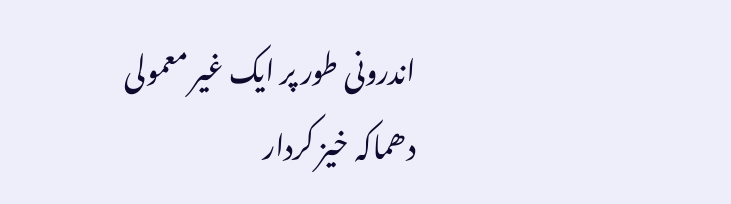اندرونی طور پر ایک غیر معمولی دھماکہ خیز کردار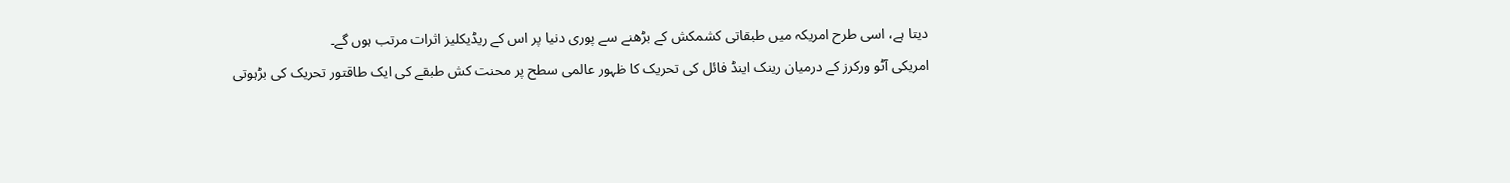دیتا ہے، اسی طرح امریکہ میں طبقاتی کشمکش کے بڑھنے سے پوری دنیا پر اس کے ریڈیکلیز اثرات مرتب ہوں گے۔
امریکی آٹو ورکرز کے درمیان رینک اینڈ فائل کی تحریک کا ظہور عالمی سطح پر محنت کش طبقے کی ایک طاقتور تحریک کی بڑہوتی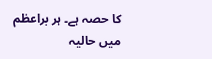کا حصہ ہے۔ ہر براعظم میں حالیہ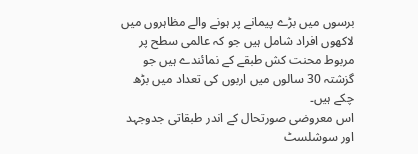برسوں میں بڑے پیمانے پر ہونے والے مظاہروں میں لاکھوں افراد شامل ہیں جو کہ عالمی سطح پر مربوط محنت کش طبقے کے نمائندے ہیں جو گزشتہ 30 سالوں میں اربوں کی تعداد میں بڑھ چکے ہیں۔
اس معروضی صورتحال کے اندر طبقاتی جدوجہد اور سوشلسٹ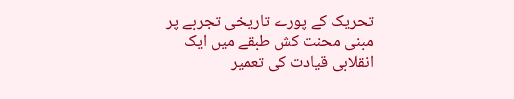تحریک کے پورے تاریخی تجربے پر مبنی محنت کش طبقے میں ایک انقلابی قیادت کی تعمیر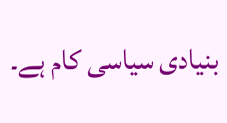بنیادی سیاسی کام ہے۔